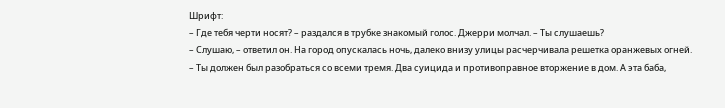Шрифт:
– Где тебя черти носят? – раздался в трубке знакомый голос. Джерри молчал. – Ты слушаешь?
– Слушаю, – ответил он. На город опускалась ночь, далеко внизу улицы расчерчивала решетка оранжевых огней.
– Ты должен был разобраться со всеми тремя. Два суицида и противоправное вторжение в дом. А эта баба,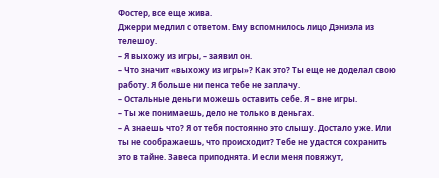Фостер, все еще жива.
Джерри медлил с ответом. Ему вспомнилось лицо Дэниэла из телешоу.
– Я выхожу из игры, – заявил он.
– Что значит «выхожу из игры»? Как это? Ты еще не доделал свою работу. Я больше ни пенса тебе не заплачу.
– Остальные деньги можешь оставить себе. Я – вне игры.
– Ты же понимаешь, дело не только в деньгах.
– А знаешь что? Я от тебя постоянно это слышу. Достало уже. Или ты не соображаешь, что происходит? Тебе не удастся сохранить это в тайне. Завеса приподнята. И если меня повяжут,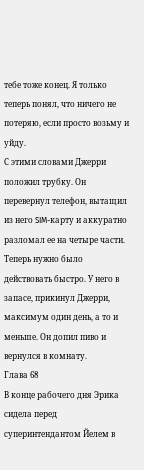тебе тоже конец. Я только теперь понял, что ничего не потеряю, если просто возьму и уйду.
С этими словами Джерри положил трубку. Он перевернул телефон, вытащил из него SIM-карту и аккуратно разломал ее на четыре части.
Теперь нужно было действовать быстро. У него в запасе, прикинул Джерри, максимум один день, а то и меньше. Он допил пиво и вернулся в комнату.
Глава 68
В конце рабочего дня Эрика сидела перед суперинтендантом Йелем в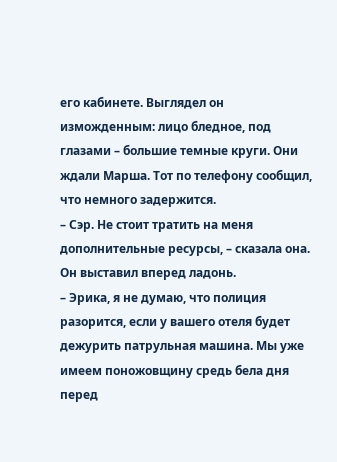его кабинете. Выглядел он изможденным: лицо бледное, под глазами – большие темные круги. Они ждали Марша. Тот по телефону сообщил, что немного задержится.
– Сэр. Не стоит тратить на меня дополнительные ресурсы, – сказала она.
Он выставил вперед ладонь.
– Эрика, я не думаю, что полиция разорится, если у вашего отеля будет дежурить патрульная машина. Мы уже имеем поножовщину средь бела дня перед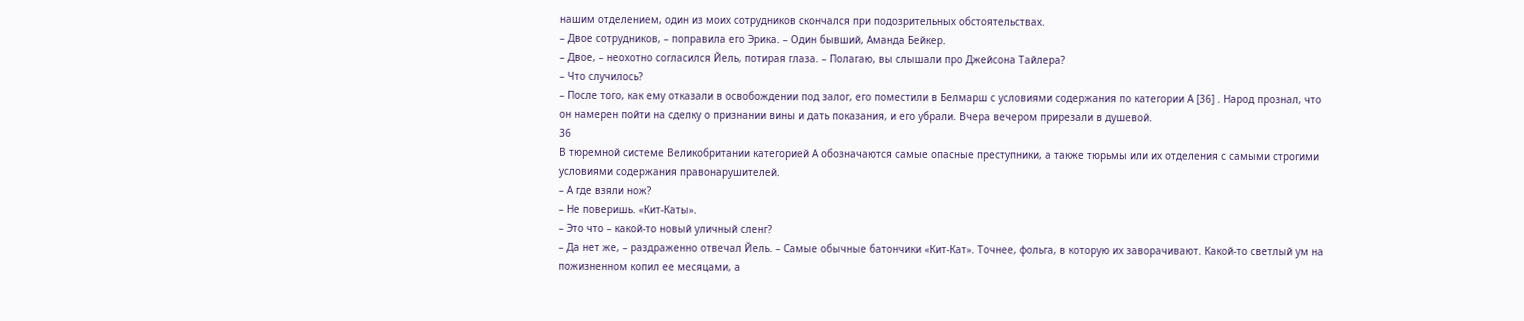нашим отделением, один из моих сотрудников скончался при подозрительных обстоятельствах.
– Двое сотрудников, – поправила его Эрика. – Один бывший, Аманда Бейкер.
– Двое, – неохотно согласился Йель, потирая глаза. – Полагаю, вы слышали про Джейсона Тайлера?
– Что случилось?
– После того, как ему отказали в освобождении под залог, его поместили в Белмарш с условиями содержания по категории А [36] . Народ прознал, что он намерен пойти на сделку о признании вины и дать показания, и его убрали. Вчера вечером прирезали в душевой.
36
В тюремной системе Великобритании категорией А обозначаются самые опасные преступники, а также тюрьмы или их отделения с самыми строгими условиями содержания правонарушителей.
– А где взяли нож?
– Не поверишь. «Кит-Каты».
– Это что – какой-то новый уличный сленг?
– Да нет же, – раздраженно отвечал Йель. – Самые обычные батончики «Кит-Кат». Точнее, фольга, в которую их заворачивают. Какой-то светлый ум на пожизненном копил ее месяцами, а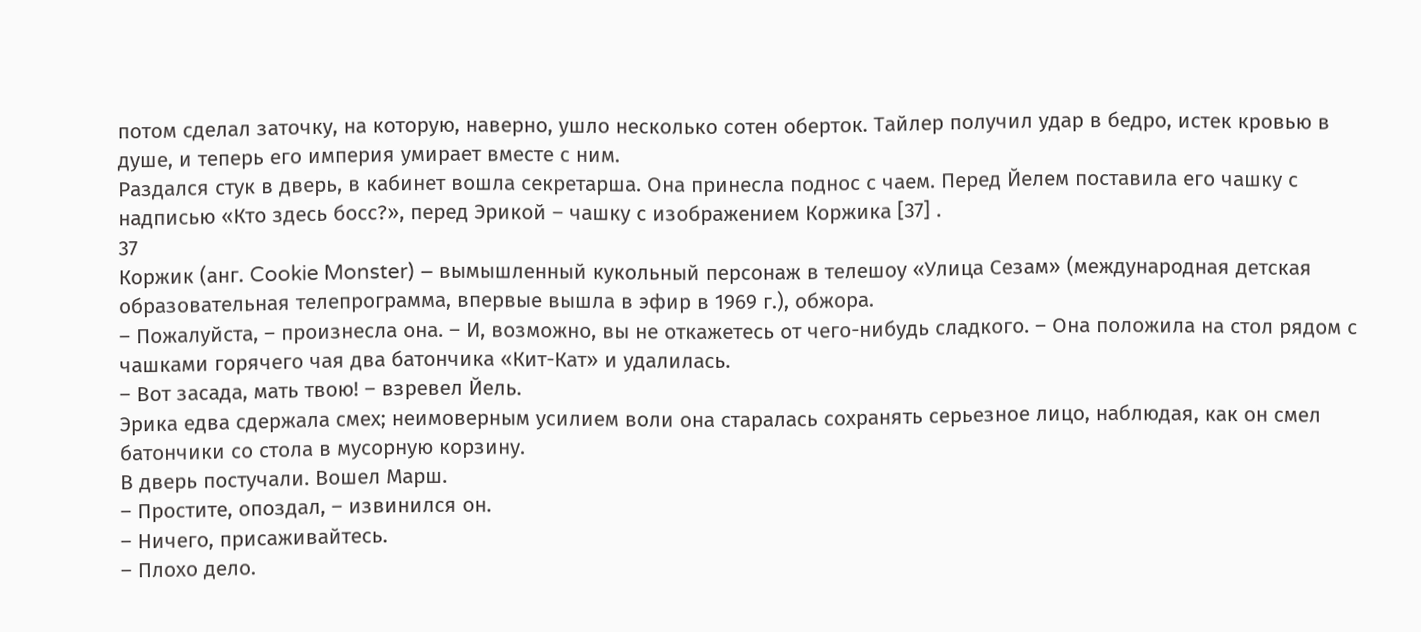потом сделал заточку, на которую, наверно, ушло несколько сотен оберток. Тайлер получил удар в бедро, истек кровью в душе, и теперь его империя умирает вместе с ним.
Раздался стук в дверь, в кабинет вошла секретарша. Она принесла поднос с чаем. Перед Йелем поставила его чашку с надписью «Кто здесь босс?», перед Эрикой – чашку с изображением Коржика [37] .
37
Коржик (анг. Cookie Monster) – вымышленный кукольный персонаж в телешоу «Улица Сезам» (международная детская образовательная телепрограмма, впервые вышла в эфир в 1969 г.), обжора.
– Пожалуйста, – произнесла она. – И, возможно, вы не откажетесь от чего-нибудь сладкого. – Она положила на стол рядом с чашками горячего чая два батончика «Кит-Кат» и удалилась.
– Вот засада, мать твою! – взревел Йель.
Эрика едва сдержала смех; неимоверным усилием воли она старалась сохранять серьезное лицо, наблюдая, как он смел батончики со стола в мусорную корзину.
В дверь постучали. Вошел Марш.
– Простите, опоздал, – извинился он.
– Ничего, присаживайтесь.
– Плохо дело.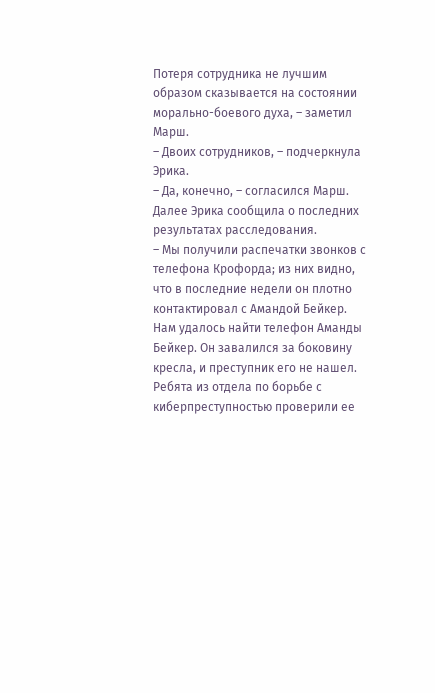Потеря сотрудника не лучшим образом сказывается на состоянии морально-боевого духа, – заметил Марш.
– Двоих сотрудников, – подчеркнула Эрика.
– Да, конечно, – согласился Марш.
Далее Эрика сообщила о последних результатах расследования.
– Мы получили распечатки звонков с телефона Крофорда; из них видно, что в последние недели он плотно контактировал с Амандой Бейкер. Нам удалось найти телефон Аманды Бейкер. Он завалился за боковину кресла, и преступник его не нашел. Ребята из отдела по борьбе с киберпреступностью проверили ее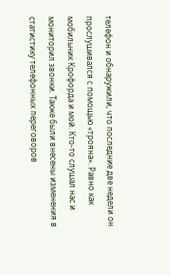телефон и обнаружили, что последние две недели он прослушивался с помощью «трояна». Равно как мобильник Крофорда и мой. Кто-то слушал нас и мониторил звонки. Также были внесены изменения в статистику телефонных переговоров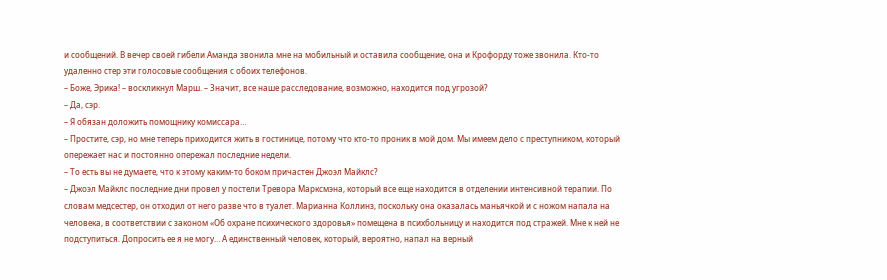и сообщений. В вечер своей гибели Аманда звонила мне на мобильный и оставила сообщение, она и Крофорду тоже звонила. Кто-то удаленно стер эти голосовые сообщения с обоих телефонов.
– Боже, Эрика! – воскликнул Марш. – Значит, все наше расследование, возможно, находится под угрозой?
– Да, сэр.
– Я обязан доложить помощнику комиссара…
– Простите, сэр, но мне теперь приходится жить в гостинице, потому что кто-то проник в мой дом. Мы имеем дело с преступником, который опережает нас и постоянно опережал последние недели.
– То есть вы не думаете, что к этому каким-то боком причастен Джоэл Майклс?
– Джоэл Майклс последние дни провел у постели Тревора Марксмэна, который все еще находится в отделении интенсивной терапии. По словам медсестер, он отходил от него разве что в туалет. Марианна Коллинз, поскольку она оказалась маньячкой и с ножом напала на человека, в соответствии с законом «Об охране психического здоровья» помещена в психбольницу и находится под стражей. Мне к ней не подступиться. Допросить ее я не могу… А единственный человек, который, вероятно, напал на верный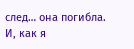след… она погибла. И, как я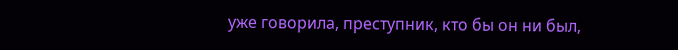уже говорила, преступник, кто бы он ни был,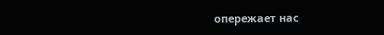опережает нас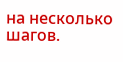на несколько шагов.